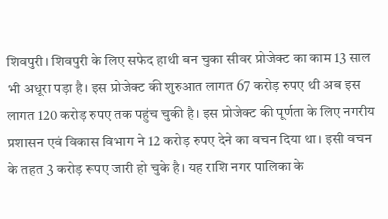शिवपुरी। शिवपुरी के लिए सफेद हाथी बन चुका सीवर प्रोजेक्ट का काम 13 साल भी अधूरा पड़ा है। इस प्रोजेक्ट की शुरुआत लागत 67 करोड़ रुपए थी अब इस लागत 120 करोड़ रुपए तक पहुंच चुकी है। इस प्रोजेक्ट की पूर्णता के लिए नगरीय प्रशासन एवं विकास विभाग ने 12 करोड़ रुपए देने का वचन दिया था। इसी वचन के तहत 3 करोड़ रूपए जारी हो चुके है। यह राशि नगर पालिका के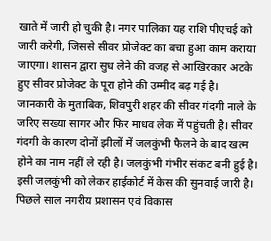खाते में जारी हो चुकी है। नगर पालिका यह राशि पीएचई को जारी करेगी, जिससे सीवर प्रोजेक्ट का बचा हुआ काम कराया जाएगा। शासन द्वारा सुध लेने की वजह से आखिरकार अटके हुए सीवर प्रोजेक्ट के पूरा होने की उम्मीद बढ़ गई है।
जानकारी के मुताबिक, शिवपुरी शहर की सीवर गंदगी नाले के जरिए सख्या सागर और फिर माधव लेक में पहुंचती है। सीवर गंदगी के कारण दोनों झीलों में जलकुंभी फैलने के बाद खत्म होने का नाम नहीं ले रही है। जलकुंभी गंभीर संकट बनी हुई है। इसी जलकुंभी को लेकर हाईकोर्ट में केस की सुनवाई जारी है। पिछले साल नगरीय प्रशासन एवं विकास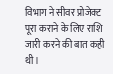विभाग ने सीवर प्रोजेक्ट पूरा कराने के लिए राशि जारी करने की बात कही थी।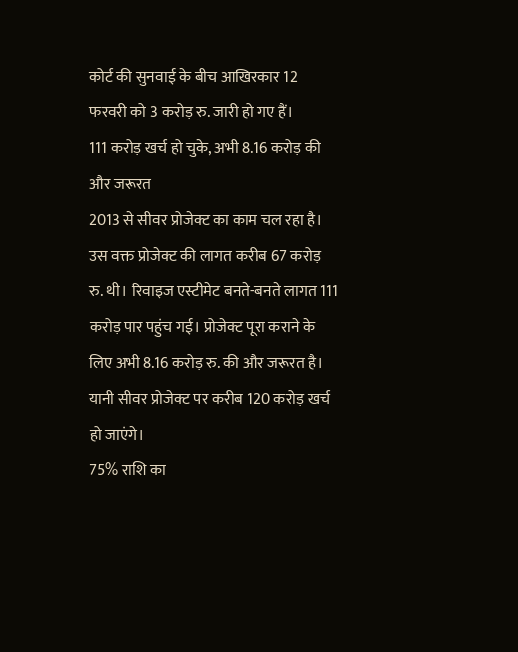कोर्ट की सुनवाई के बीच आखिरकार 12 फरवरी को 3 करोड़ रु. जारी हो गए हैं।
111 करोड़ खर्च हो चुके, अभी 8.16 करोड़ की और जरूरत
2013 से सीवर प्रोजेक्ट का काम चल रहा है। उस वक्त प्रोजेक्ट की लागत करीब 67 करोड़ रु. थी। रिवाइज एस्टीमेट बनते-बनते लागत 111 करोड़ पार पहुंच गई। प्रोजेक्ट पूरा कराने के लिए अभी 8.16 करोड़ रु. की और जरूरत है। यानी सीवर प्रोजेक्ट पर करीब 120 करोड़ खर्च हो जाएंगे।
75% राशि का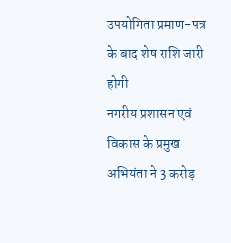उपयोगिता प्रमाण-पत्र के बाद शेष राशि जारी होगी
नगरीय प्रशासन एवं विकास के प्रमुख अभियंता ने 3 करोड़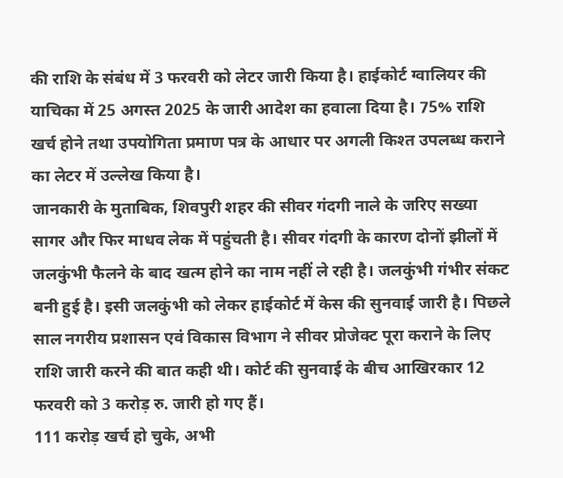की राशि के संबंध में 3 फरवरी को लेटर जारी किया है। हाईकोर्ट ग्वालियर की याचिका में 25 अगस्त 2025 के जारी आदेश का हवाला दिया है। 75% राशि खर्च होने तथा उपयोगिता प्रमाण पत्र के आधार पर अगली किश्त उपलब्ध कराने का लेटर में उल्लेख किया है।
जानकारी के मुताबिक, शिवपुरी शहर की सीवर गंदगी नाले के जरिए सख्या सागर और फिर माधव लेक में पहुंचती है। सीवर गंदगी के कारण दोनों झीलों में जलकुंभी फैलने के बाद खत्म होने का नाम नहीं ले रही है। जलकुंभी गंभीर संकट बनी हुई है। इसी जलकुंभी को लेकर हाईकोर्ट में केस की सुनवाई जारी है। पिछले साल नगरीय प्रशासन एवं विकास विभाग ने सीवर प्रोजेक्ट पूरा कराने के लिए राशि जारी करने की बात कही थी। कोर्ट की सुनवाई के बीच आखिरकार 12 फरवरी को 3 करोड़ रु. जारी हो गए हैं।
111 करोड़ खर्च हो चुके, अभी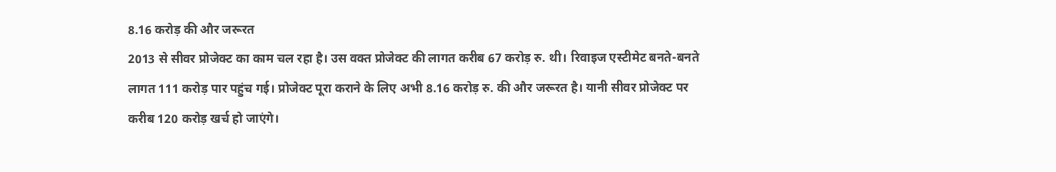8.16 करोड़ की और जरूरत
2013 से सीवर प्रोजेक्ट का काम चल रहा है। उस वक्त प्रोजेक्ट की लागत करीब 67 करोड़ रु. थी। रिवाइज एस्टीमेट बनते-बनते लागत 111 करोड़ पार पहुंच गई। प्रोजेक्ट पूरा कराने के लिए अभी 8.16 करोड़ रु. की और जरूरत है। यानी सीवर प्रोजेक्ट पर करीब 120 करोड़ खर्च हो जाएंगे।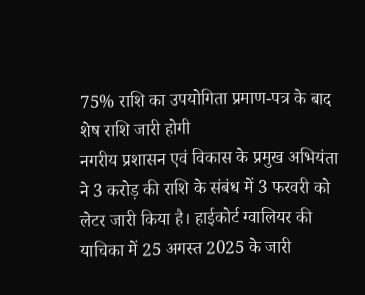75% राशि का उपयोगिता प्रमाण-पत्र के बाद शेष राशि जारी होगी
नगरीय प्रशासन एवं विकास के प्रमुख अभियंता ने 3 करोड़ की राशि के संबंध में 3 फरवरी को लेटर जारी किया है। हाईकोर्ट ग्वालियर की याचिका में 25 अगस्त 2025 के जारी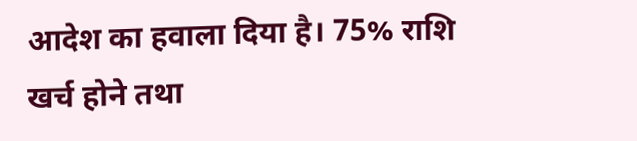आदेश का हवाला दिया है। 75% राशि खर्च होने तथा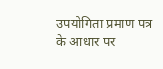उपयोगिता प्रमाण पत्र के आधार पर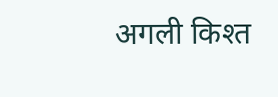अगली किश्त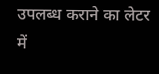उपलब्ध कराने का लेटर में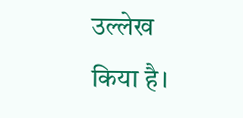उल्लेख किया है।